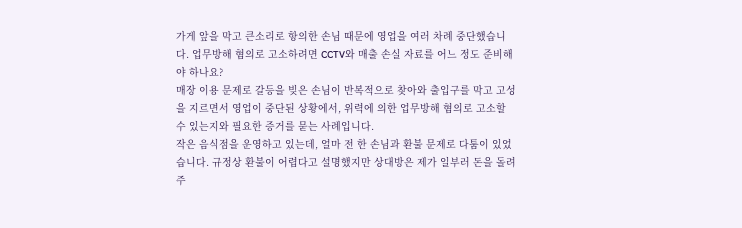가게 앞을 막고 큰소리로 항의한 손님 때문에 영업을 여러 차례 중단했습니다. 업무방해 혐의로 고소하려면 CCTV와 매출 손실 자료를 어느 정도 준비해야 하나요?
매장 이용 문제로 갈등을 빚은 손님이 반복적으로 찾아와 출입구를 막고 고성을 지르면서 영업이 중단된 상황에서, 위력에 의한 업무방해 혐의로 고소할 수 있는지와 필요한 증거를 묻는 사례입니다.
작은 음식점을 운영하고 있는데, 얼마 전 한 손님과 환불 문제로 다툼이 있었습니다. 규정상 환불이 어렵다고 설명했지만 상대방은 제가 일부러 돈을 돌려주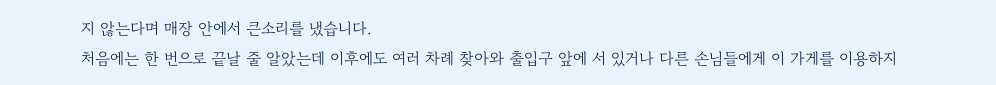지 않는다며 매장 안에서 큰소리를 냈습니다.
처음에는 한 번으로 끝날 줄 알았는데 이후에도 여러 차례 찾아와 출입구 앞에 서 있거나 다른 손님들에게 이 가게를 이용하지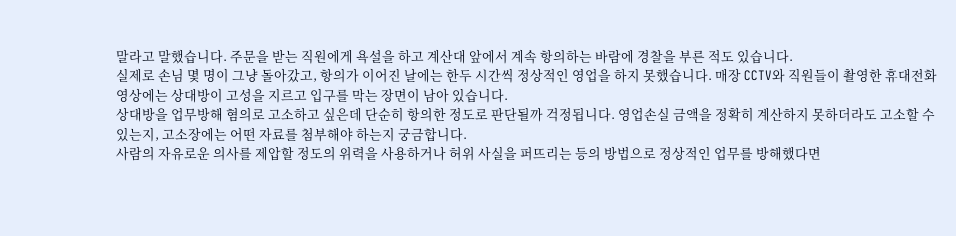말라고 말했습니다. 주문을 받는 직원에게 욕설을 하고 계산대 앞에서 계속 항의하는 바람에 경찰을 부른 적도 있습니다.
실제로 손님 몇 명이 그냥 돌아갔고, 항의가 이어진 날에는 한두 시간씩 정상적인 영업을 하지 못했습니다. 매장 CCTV와 직원들이 촬영한 휴대전화 영상에는 상대방이 고성을 지르고 입구를 막는 장면이 남아 있습니다.
상대방을 업무방해 혐의로 고소하고 싶은데 단순히 항의한 정도로 판단될까 걱정됩니다. 영업손실 금액을 정확히 계산하지 못하더라도 고소할 수 있는지, 고소장에는 어떤 자료를 첨부해야 하는지 궁금합니다.
사람의 자유로운 의사를 제압할 정도의 위력을 사용하거나 허위 사실을 퍼뜨리는 등의 방법으로 정상적인 업무를 방해했다면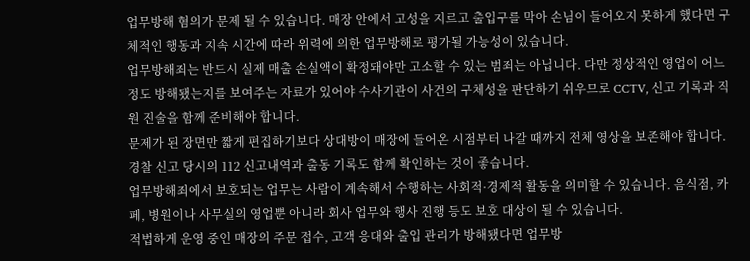업무방해 혐의가 문제 될 수 있습니다. 매장 안에서 고성을 지르고 출입구를 막아 손님이 들어오지 못하게 했다면 구체적인 행동과 지속 시간에 따라 위력에 의한 업무방해로 평가될 가능성이 있습니다.
업무방해죄는 반드시 실제 매출 손실액이 확정돼야만 고소할 수 있는 범죄는 아닙니다. 다만 정상적인 영업이 어느 정도 방해됐는지를 보여주는 자료가 있어야 수사기관이 사건의 구체성을 판단하기 쉬우므로 CCTV, 신고 기록과 직원 진술을 함께 준비해야 합니다.
문제가 된 장면만 짧게 편집하기보다 상대방이 매장에 들어온 시점부터 나갈 때까지 전체 영상을 보존해야 합니다. 경찰 신고 당시의 112 신고내역과 출동 기록도 함께 확인하는 것이 좋습니다.
업무방해죄에서 보호되는 업무는 사람이 계속해서 수행하는 사회적·경제적 활동을 의미할 수 있습니다. 음식점, 카페, 병원이나 사무실의 영업뿐 아니라 회사 업무와 행사 진행 등도 보호 대상이 될 수 있습니다.
적법하게 운영 중인 매장의 주문 접수, 고객 응대와 출입 관리가 방해됐다면 업무방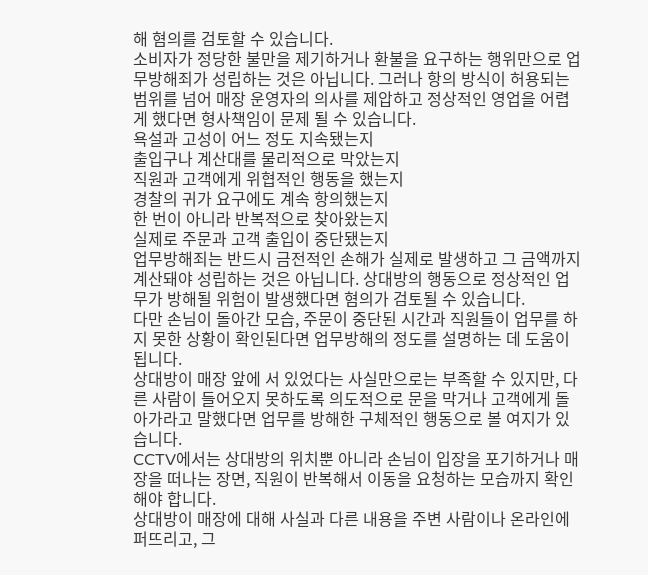해 혐의를 검토할 수 있습니다.
소비자가 정당한 불만을 제기하거나 환불을 요구하는 행위만으로 업무방해죄가 성립하는 것은 아닙니다. 그러나 항의 방식이 허용되는 범위를 넘어 매장 운영자의 의사를 제압하고 정상적인 영업을 어렵게 했다면 형사책임이 문제 될 수 있습니다.
욕설과 고성이 어느 정도 지속됐는지
출입구나 계산대를 물리적으로 막았는지
직원과 고객에게 위협적인 행동을 했는지
경찰의 귀가 요구에도 계속 항의했는지
한 번이 아니라 반복적으로 찾아왔는지
실제로 주문과 고객 출입이 중단됐는지
업무방해죄는 반드시 금전적인 손해가 실제로 발생하고 그 금액까지 계산돼야 성립하는 것은 아닙니다. 상대방의 행동으로 정상적인 업무가 방해될 위험이 발생했다면 혐의가 검토될 수 있습니다.
다만 손님이 돌아간 모습, 주문이 중단된 시간과 직원들이 업무를 하지 못한 상황이 확인된다면 업무방해의 정도를 설명하는 데 도움이 됩니다.
상대방이 매장 앞에 서 있었다는 사실만으로는 부족할 수 있지만, 다른 사람이 들어오지 못하도록 의도적으로 문을 막거나 고객에게 돌아가라고 말했다면 업무를 방해한 구체적인 행동으로 볼 여지가 있습니다.
CCTV에서는 상대방의 위치뿐 아니라 손님이 입장을 포기하거나 매장을 떠나는 장면, 직원이 반복해서 이동을 요청하는 모습까지 확인해야 합니다.
상대방이 매장에 대해 사실과 다른 내용을 주변 사람이나 온라인에 퍼뜨리고, 그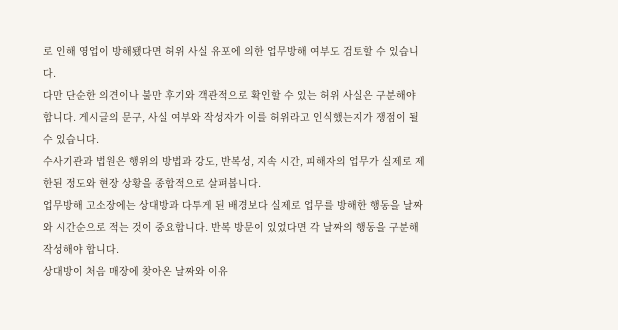로 인해 영업이 방해됐다면 허위 사실 유포에 의한 업무방해 여부도 검토할 수 있습니다.
다만 단순한 의견이나 불만 후기와 객관적으로 확인할 수 있는 허위 사실은 구분해야 합니다. 게시글의 문구, 사실 여부와 작성자가 이를 허위라고 인식했는지가 쟁점이 될 수 있습니다.
수사기관과 법원은 행위의 방법과 강도, 반복성, 지속 시간, 피해자의 업무가 실제로 제한된 정도와 현장 상황을 종합적으로 살펴봅니다.
업무방해 고소장에는 상대방과 다투게 된 배경보다 실제로 업무를 방해한 행동을 날짜와 시간순으로 적는 것이 중요합니다. 반복 방문이 있었다면 각 날짜의 행동을 구분해 작성해야 합니다.
상대방이 처음 매장에 찾아온 날짜와 이유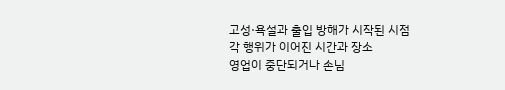고성·욕설과 출입 방해가 시작된 시점
각 행위가 이어진 시간과 장소
영업이 중단되거나 손님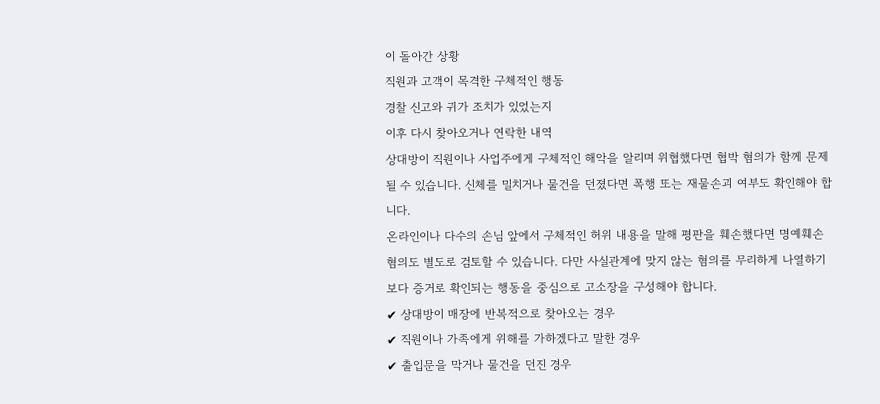이 돌아간 상황
직원과 고객이 목격한 구체적인 행동
경찰 신고와 귀가 조치가 있었는지
이후 다시 찾아오거나 연락한 내역
상대방이 직원이나 사업주에게 구체적인 해악을 알리며 위협했다면 협박 혐의가 함께 문제 될 수 있습니다. 신체를 밀치거나 물건을 던졌다면 폭행 또는 재물손괴 여부도 확인해야 합니다.
온라인이나 다수의 손님 앞에서 구체적인 허위 내용을 말해 평판을 훼손했다면 명예훼손 혐의도 별도로 검토할 수 있습니다. 다만 사실관계에 맞지 않는 혐의를 무리하게 나열하기보다 증거로 확인되는 행동을 중심으로 고소장을 구성해야 합니다.
✔ 상대방이 매장에 반복적으로 찾아오는 경우
✔ 직원이나 가족에게 위해를 가하겠다고 말한 경우
✔ 출입문을 막거나 물건을 던진 경우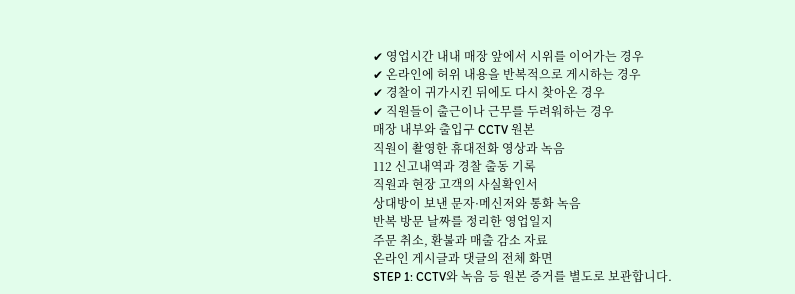✔ 영업시간 내내 매장 앞에서 시위를 이어가는 경우
✔ 온라인에 허위 내용을 반복적으로 게시하는 경우
✔ 경찰이 귀가시킨 뒤에도 다시 찾아온 경우
✔ 직원들이 출근이나 근무를 두려워하는 경우
매장 내부와 출입구 CCTV 원본
직원이 촬영한 휴대전화 영상과 녹음
112 신고내역과 경찰 출동 기록
직원과 현장 고객의 사실확인서
상대방이 보낸 문자·메신저와 통화 녹음
반복 방문 날짜를 정리한 영업일지
주문 취소, 환불과 매출 감소 자료
온라인 게시글과 댓글의 전체 화면
STEP 1: CCTV와 녹음 등 원본 증거를 별도로 보관합니다.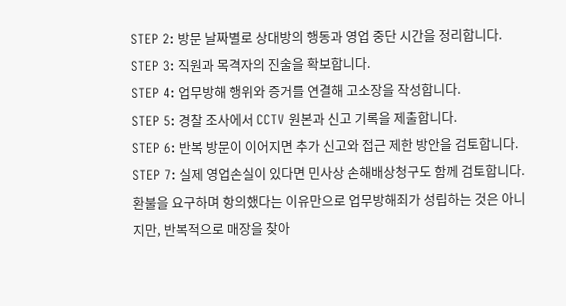STEP 2: 방문 날짜별로 상대방의 행동과 영업 중단 시간을 정리합니다.
STEP 3: 직원과 목격자의 진술을 확보합니다.
STEP 4: 업무방해 행위와 증거를 연결해 고소장을 작성합니다.
STEP 5: 경찰 조사에서 CCTV 원본과 신고 기록을 제출합니다.
STEP 6: 반복 방문이 이어지면 추가 신고와 접근 제한 방안을 검토합니다.
STEP 7: 실제 영업손실이 있다면 민사상 손해배상청구도 함께 검토합니다.
환불을 요구하며 항의했다는 이유만으로 업무방해죄가 성립하는 것은 아니지만, 반복적으로 매장을 찾아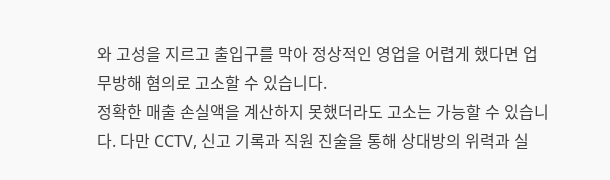와 고성을 지르고 출입구를 막아 정상적인 영업을 어렵게 했다면 업무방해 혐의로 고소할 수 있습니다.
정확한 매출 손실액을 계산하지 못했더라도 고소는 가능할 수 있습니다. 다만 CCTV, 신고 기록과 직원 진술을 통해 상대방의 위력과 실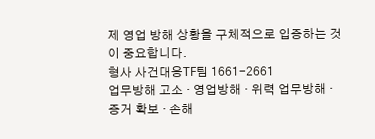제 영업 방해 상황을 구체적으로 입증하는 것이 중요합니다.
형사 사건대응TF팀 1661-2661
업무방해 고소 · 영업방해 · 위력 업무방해 · 증거 확보 · 손해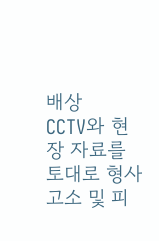배상
CCTV와 현장 자료를 토대로 형사 고소 및 피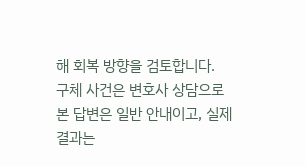해 회복 방향을 검토합니다.
구체 사건은 변호사 상담으로
본 답변은 일반 안내이고, 실제 결과는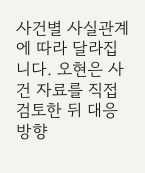사건별 사실관계에 따라 달라집니다. 오현은 사건 자료를 직접 검토한 뒤 대응 방향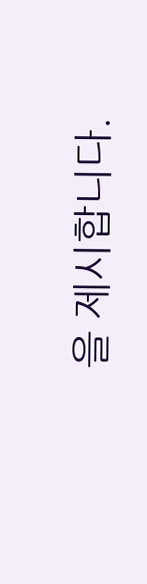을 제시합니다.